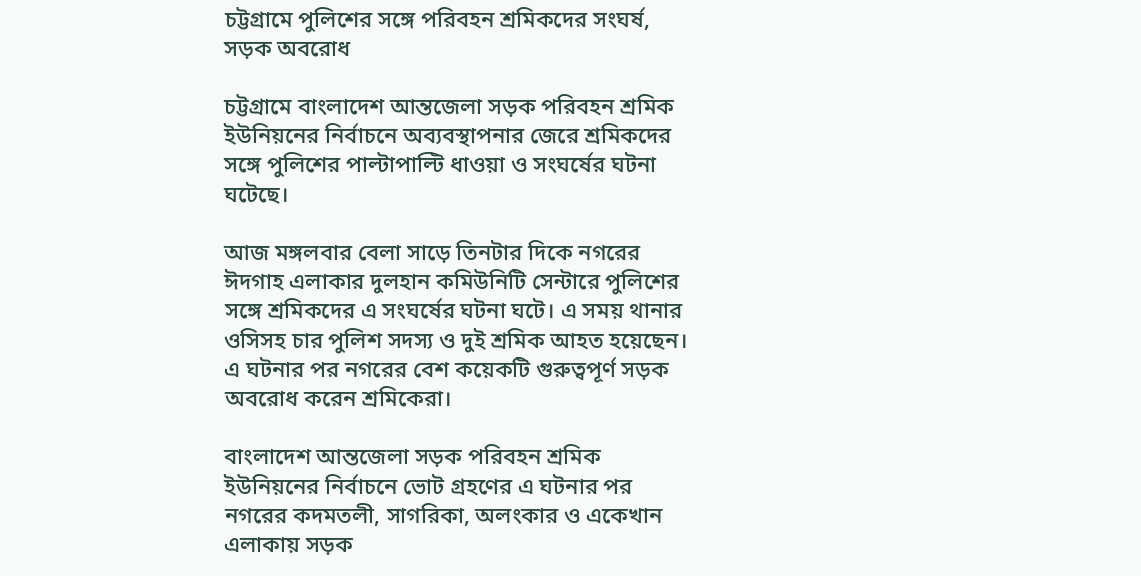চট্টগ্রামে পুলিশের সঙ্গে পরিবহন শ্রমিকদের সংঘর্ষ, সড়ক অবরোধ

চট্টগ্রামে বাংলাদেশ আন্তজেলা সড়ক পরিবহন শ্রমিক ইউনিয়নের নির্বাচনে অব্যবস্থাপনার জেরে শ্রমিকদের সঙ্গে পুলিশের পাল্টাপাল্টি ধাওয়া ও সংঘর্ষের ঘটনা ঘটেছে।

আজ মঙ্গলবার বেলা সাড়ে তিনটার দিকে নগরের ঈদগাহ এলাকার দুলহান কমিউনিটি সেন্টারে পুলিশের সঙ্গে শ্রমিকদের এ সংঘর্ষের ঘটনা ঘটে। এ সময় থানার ওসিসহ চার পুলিশ সদস্য ও দুই শ্রমিক আহত হয়েছেন। এ ঘটনার পর নগরের বেশ কয়েকটি গুরুত্বপূর্ণ সড়ক অবরোধ করেন শ্রমিকেরা।

বাংলাদেশ আন্তজেলা সড়ক পরিবহন শ্রমিক ইউনিয়নের নির্বাচনে ভোট গ্রহণের এ ঘটনার পর নগরের কদমতলী, সাগরিকা, অলংকার ও একেখান এলাকায় সড়ক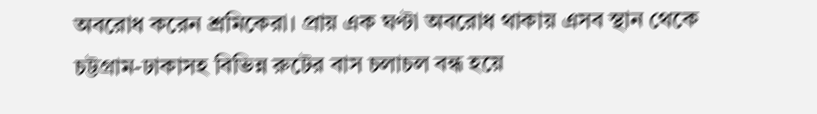অবরোধ করেন শ্রমিকেরা। প্রায় এক ঘণ্টা অবরোধ থাকায় এসব স্থান থেকে চট্টগ্রাম-ঢাকাসহ বিভিন্ন রুটের বাস চলাচল বন্ধ হয়ে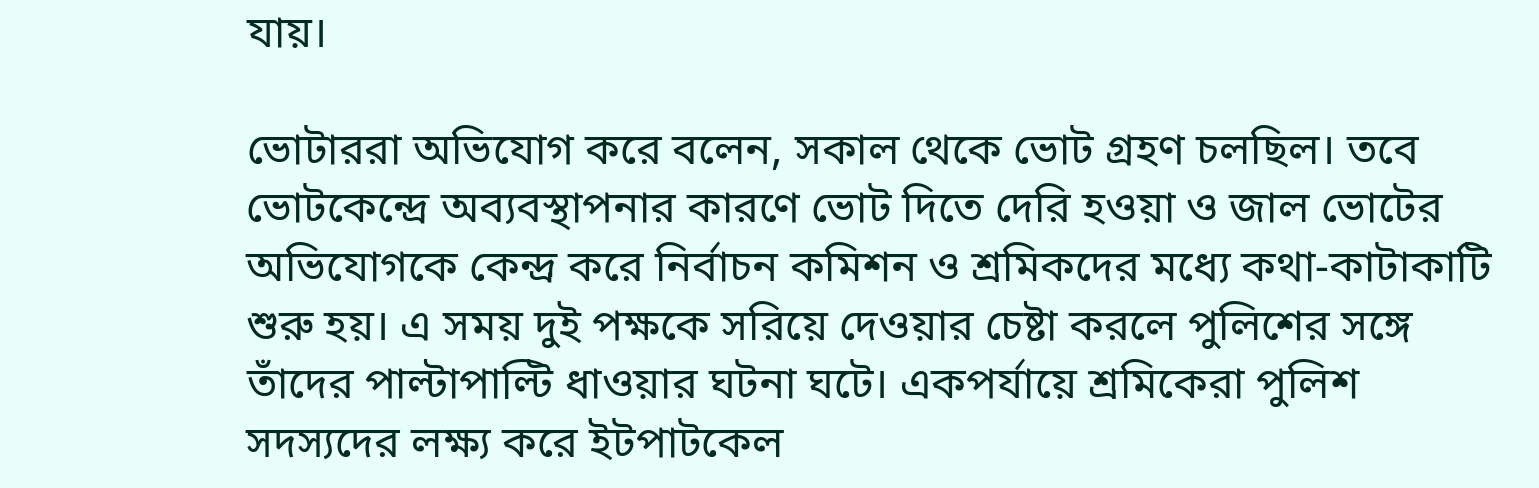যায়।

ভোটাররা অভিযোগ করে বলেন, সকাল থেকে ভোট গ্রহণ চলছিল। তবে ভোটকেন্দ্রে অব্যবস্থাপনার কারণে ভোট দিতে দেরি হওয়া ও জাল ভোটের অভিযোগকে কেন্দ্র করে নির্বাচন কমিশন ও শ্রমিকদের মধ্যে কথা-কাটাকাটি শুরু হয়। এ সময় দুই পক্ষকে সরিয়ে দেওয়ার চেষ্টা করলে পুলিশের সঙ্গে তাঁদের পাল্টাপাল্টি ধাওয়ার ঘটনা ঘটে। একপর্যায়ে শ্রমিকেরা পুলিশ সদস্যদের লক্ষ্য করে ইটপাটকেল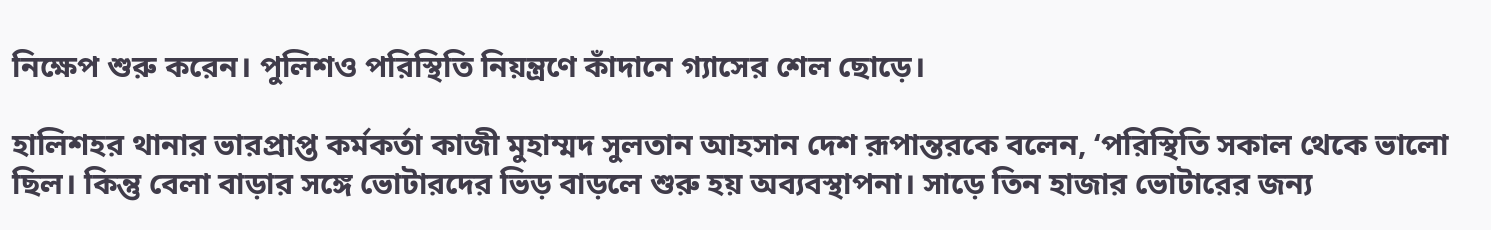নিক্ষেপ শুরু করেন। পুলিশও পরিস্থিতি নিয়ন্ত্রণে কাঁদানে গ্যাসের শেল ছোড়ে।

হালিশহর থানার ভারপ্রাপ্ত কর্মকর্তা কাজী মুহাম্মদ সুলতান আহসান দেশ রূপান্তরকে বলেন, ‘পরিস্থিতি সকাল থেকে ভালো ছিল। কিন্তু বেলা বাড়ার সঙ্গে ভোটারদের ভিড় বাড়লে শুরু হয় অব্যবস্থাপনা। সাড়ে তিন হাজার ভোটারের জন্য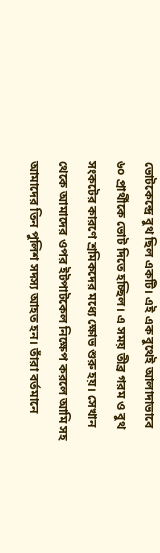ভোটকেন্দ্রে বুথ ছিল একটি। এই এক বুথেই আলাদাভাবে ৬০ প্রার্থীকে ভোট দিতে হচ্ছিল। এ সময় তীব্র গরম ও বুথ সংকটের কারণে শ্রমিকদের মধ্যে ক্ষোভ শুরু হয়। সেখান থেকে আমাদের ওপর ইটপাটকেল নিক্ষেপ করলে আমি সহ আমাদের তিন পুলিশ সদস্য আহত হন। তাঁরা বর্তমানে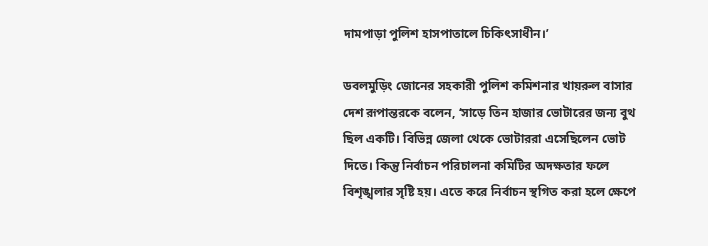দামপাড়া পুলিশ হাসপাতালে চিকিৎসাধীন।’

ডবলমুড়িং জোনের সহকারী পুলিশ কমিশনার খায়রুল বাসার দেশ রূপান্তরকে বলেন, ‘সাড়ে তিন হাজার ভোটারের জন্য বুথ ছিল একটি। বিভিন্ন জেলা থেকে ভোটাররা এসেছিলেন ভোট দিতে। কিন্তু নির্বাচন পরিচালনা কমিটির অদক্ষতার ফলে বিশৃঙ্খলার সৃষ্টি হয়। এতে করে নির্বাচন স্থগিত করা হলে ক্ষেপে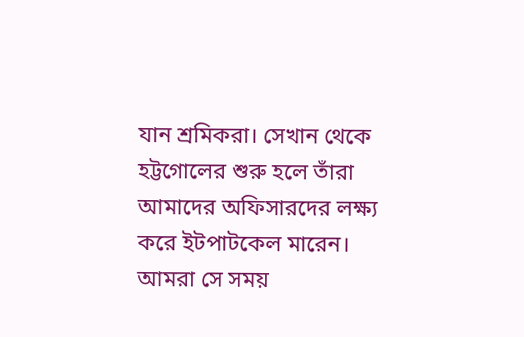যান শ্রমিকরা। সেখান থেকে হট্টগোলের শুরু হলে তাঁরা আমাদের অফিসারদের লক্ষ্য করে ইটপাটকেল মারেন। আমরা সে সময়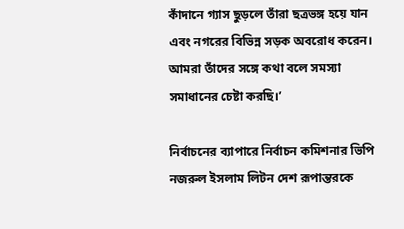কাঁদানে গ্যাস ছুড়লে তাঁরা ছত্রভঙ্গ হয়ে যান এবং নগরের বিভিন্ন সড়ক অবরোধ করেন। আমরা তাঁদের সঙ্গে কথা বলে সমস্যা সমাধানের চেষ্টা করছি।’

নির্বাচনের ব্যাপারে নির্বাচন কমিশনার ভিপি নজরুল ইসলাম লিটন দেশ রূপান্তরকে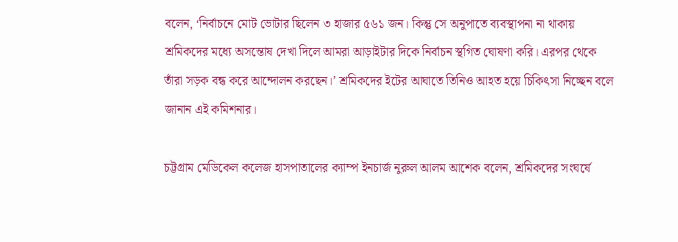বলেন, ‘নির্বাচনে মোট ভোটার ছিলেন ৩ হাজার ৫৬১ জন। কিন্তু সে অনুপাতে ব্যবস্থাপনা না থাকায় শ্রমিকদের মধ্যে অসন্তোষ দেখা দিলে আমরা আড়াইটার দিকে নির্বাচন স্থগিত ঘোষণা করি। এরপর থেকে তাঁরা সড়ক বন্ধ করে আন্দোলন করছেন।’ শ্রমিকদের ইটের আঘাতে তিনিও আহত হয়ে চিকিৎসা নিচ্ছেন বলে জানান এই কমিশনার।

চট্টগ্রাম মেডিকেল কলেজ হাসপাতালের ক্যাম্প ইনচার্জ নুরুল আলম আশেক বলেন, শ্রমিকদের সংঘর্ষে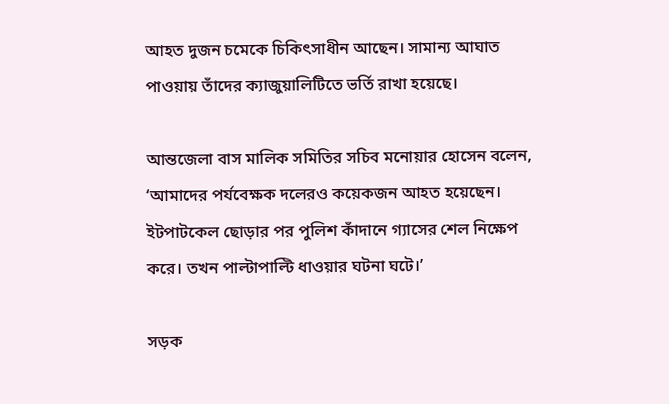আহত দুজন চমেকে চিকিৎসাধীন আছেন। সামান্য আঘাত পাওয়ায় তাঁদের ক্যাজুয়ালিটিতে ভর্তি রাখা হয়েছে।

আন্তজেলা বাস মালিক সমিতির সচিব মনোয়ার হোসেন বলেন, ‘আমাদের পর্যবেক্ষক দলেরও কয়েকজন আহত হয়েছেন। ইটপাটকেল ছোড়ার পর পুলিশ কাঁদানে গ্যাসের শেল নিক্ষেপ করে। তখন পাল্টাপাল্টি ধাওয়ার ঘটনা ঘটে।’

সড়ক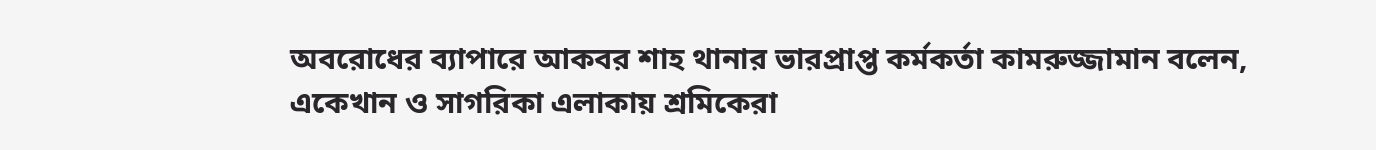অবরোধের ব্যাপারে আকবর শাহ থানার ভারপ্রাপ্ত কর্মকর্তা কামরুজ্জামান বলেন, একেখান ও সাগরিকা এলাকায় শ্রমিকেরা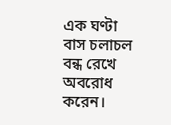এক ঘণ্টা বাস চলাচল বন্ধ রেখে অবরোধ করেন।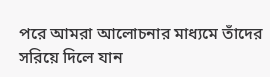পরে আমরা আলোচনার মাধ্যমে তাঁদের সরিয়ে দিলে যান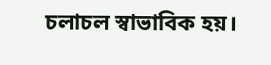চলাচল স্বাভাবিক হয়।